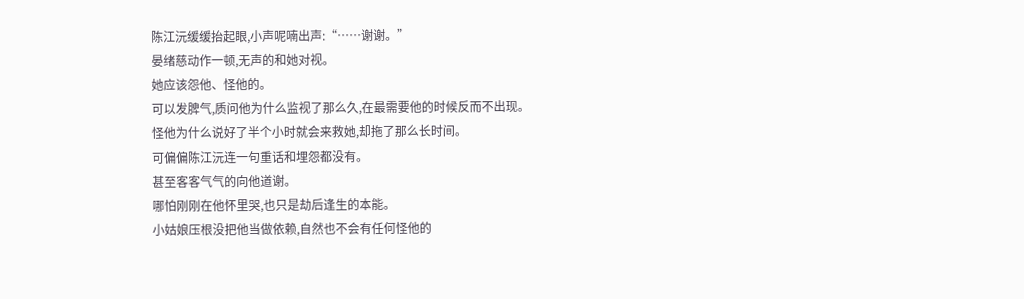陈江沅缓缓抬起眼,小声呢喃出声:“……谢谢。”
晏绪慈动作一顿,无声的和她对视。
她应该怨他、怪他的。
可以发脾气,质问他为什么监视了那么久,在最需要他的时候反而不出现。
怪他为什么说好了半个小时就会来救她,却拖了那么长时间。
可偏偏陈江沅连一句重话和埋怨都没有。
甚至客客气气的向他道谢。
哪怕刚刚在他怀里哭,也只是劫后逢生的本能。
小姑娘压根没把他当做依赖,自然也不会有任何怪他的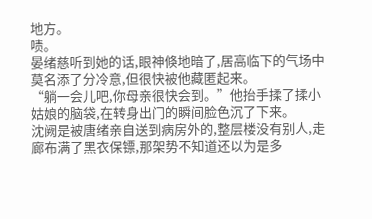地方。
啧。
晏绪慈听到她的话,眼神倏地暗了,居高临下的气场中莫名添了分冷意,但很快被他藏匿起来。
“躺一会儿吧,你母亲很快会到。”他抬手揉了揉小姑娘的脑袋,在转身出门的瞬间脸色沉了下来。
沈阙是被唐绪亲自送到病房外的,整层楼没有别人,走廊布满了黑衣保镖,那架势不知道还以为是多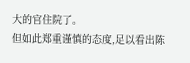大的官住院了。
但如此郑重谨慎的态度,足以看出陈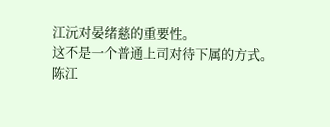江沅对晏绪慈的重要性。
这不是一个普通上司对待下属的方式。
陈江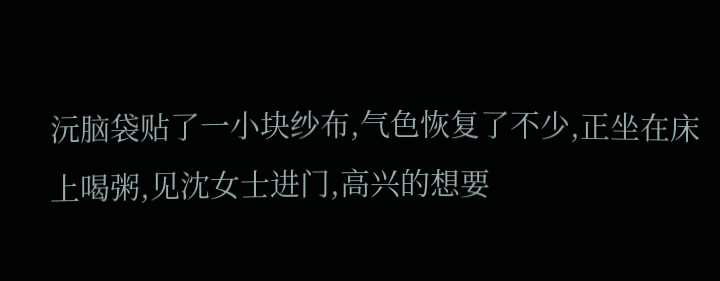沅脑袋贴了一小块纱布,气色恢复了不少,正坐在床上喝粥,见沈女士进门,高兴的想要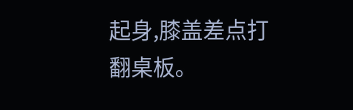起身,膝盖差点打翻桌板。